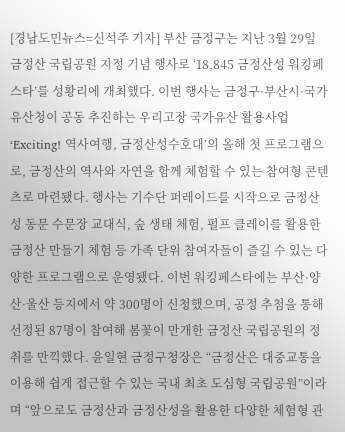[경남도민뉴스=신석주 기자] 부산 금정구는 지난 3월 29일 금정산 국립공원 지정 기념 행사로 ‘18,845 금정산성 워킹페스타’를 성황리에 개최했다. 이번 행사는 금정구·부산시·국가유산청이 공동 추진하는 우리고장 국가유산 활용사업 ‘Exciting! 역사여행, 금정산성수호대’의 올해 첫 프로그램으로, 금정산의 역사와 자연을 함께 체험할 수 있는 참여형 콘텐츠로 마련됐다. 행사는 기수단 퍼레이드를 시작으로 금정산성 동문 수문장 교대식, 숲 생태 체험, 펄프 클레이를 활용한 금정산 만들기 체험 등 가족 단위 참여자들이 즐길 수 있는 다양한 프로그램으로 운영됐다. 이번 워킹페스타에는 부산·양산·울산 등지에서 약 300명이 신청했으며, 공정 추첨을 통해 선정된 87명이 참여해 봄꽃이 만개한 금정산 국립공원의 정취를 만끽했다. 윤일현 금정구청장은 “금정산은 대중교통을 이용해 쉽게 접근할 수 있는 국내 최초 도심형 국립공원”이라며 “앞으로도 금정산과 금정산성을 활용한 다양한 체험형 관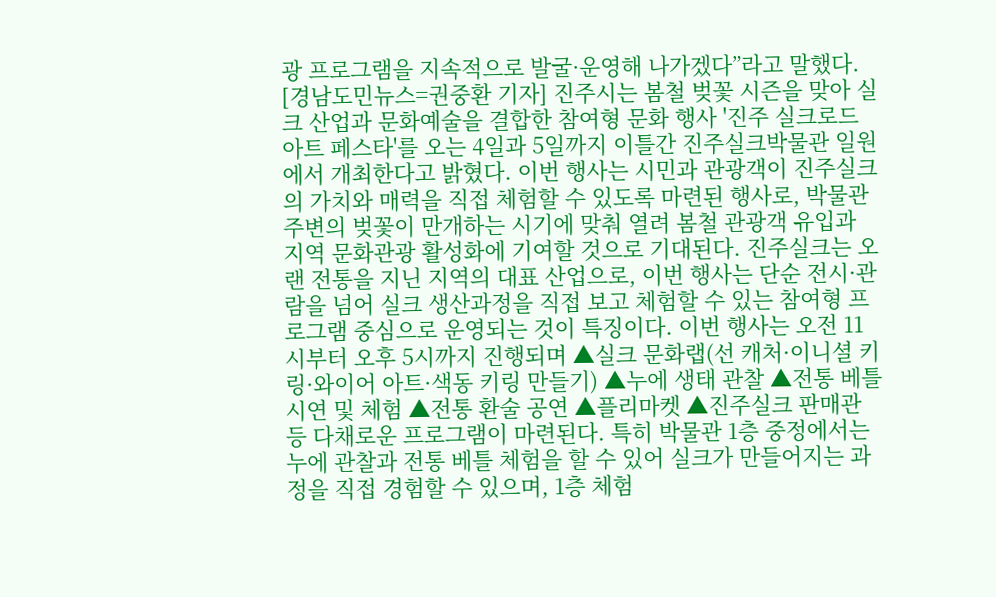광 프로그램을 지속적으로 발굴·운영해 나가겠다”라고 말했다.
[경남도민뉴스=권중환 기자] 진주시는 봄철 벚꽃 시즌을 맞아 실크 산업과 문화예술을 결합한 참여형 문화 행사 '진주 실크로드 아트 페스타'를 오는 4일과 5일까지 이틀간 진주실크박물관 일원에서 개최한다고 밝혔다. 이번 행사는 시민과 관광객이 진주실크의 가치와 매력을 직접 체험할 수 있도록 마련된 행사로, 박물관 주변의 벚꽃이 만개하는 시기에 맞춰 열려 봄철 관광객 유입과 지역 문화관광 활성화에 기여할 것으로 기대된다. 진주실크는 오랜 전통을 지닌 지역의 대표 산업으로, 이번 행사는 단순 전시·관람을 넘어 실크 생산과정을 직접 보고 체험할 수 있는 참여형 프로그램 중심으로 운영되는 것이 특징이다. 이번 행사는 오전 11시부터 오후 5시까지 진행되며 ▲실크 문화랩(선 캐처·이니셜 키링·와이어 아트·색동 키링 만들기) ▲누에 생태 관찰 ▲전통 베틀 시연 및 체험 ▲전통 환술 공연 ▲플리마켓 ▲진주실크 판매관 등 다채로운 프로그램이 마련된다. 특히 박물관 1층 중정에서는 누에 관찰과 전통 베틀 체험을 할 수 있어 실크가 만들어지는 과정을 직접 경험할 수 있으며, 1층 체험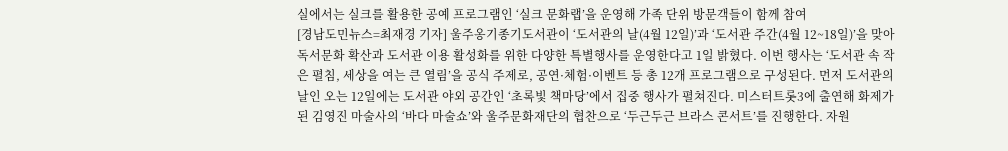실에서는 실크를 활용한 공예 프로그램인 ‘실크 문화랩’을 운영해 가족 단위 방문객들이 함께 참여
[경남도민뉴스=최재경 기자] 울주옹기종기도서관이 ‘도서관의 날(4월 12일)’과 ‘도서관 주간(4월 12~18일)’을 맞아 독서문화 확산과 도서관 이용 활성화를 위한 다양한 특별행사를 운영한다고 1일 밝혔다. 이번 행사는 ‘도서관 속 작은 펼침, 세상을 여는 큰 열림’을 공식 주제로, 공연·체험·이벤트 등 총 12개 프로그램으로 구성된다. 먼저 도서관의 날인 오는 12일에는 도서관 야외 공간인 ‘초록빛 책마당’에서 집중 행사가 펼쳐진다. 미스터트롯3에 출연해 화제가 된 김영진 마술사의 ‘바다 마술쇼’와 울주문화재단의 협찬으로 ‘두근두근 브라스 콘서트’를 진행한다. 자원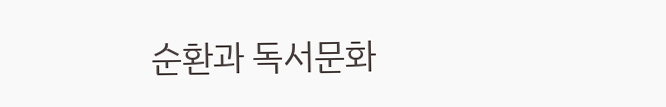순환과 독서문화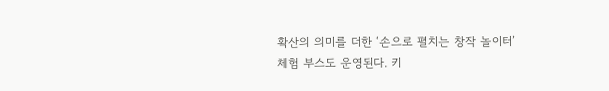확산의 의미를 더한 ‘손으로 펼치는 창작 놀이터’ 체험 부스도 운영된다. 키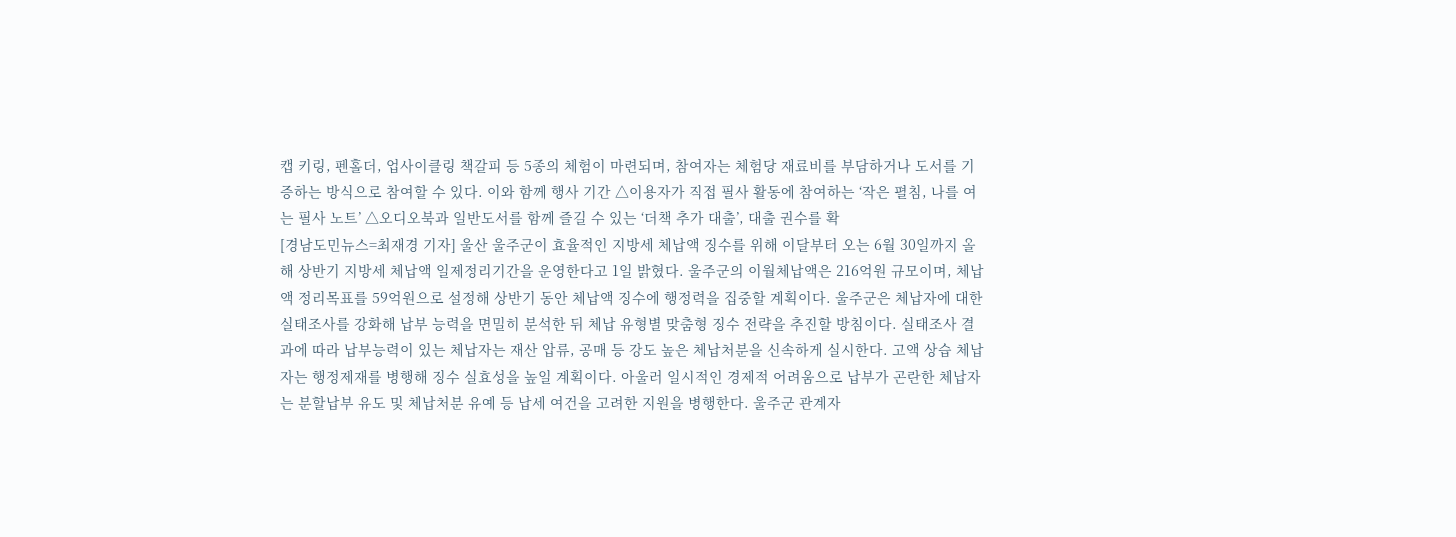캡 키링, 펜홀더, 업사이클링 책갈피 등 5종의 체험이 마련되며, 참여자는 체험당 재료비를 부담하거나 도서를 기증하는 방식으로 참여할 수 있다. 이와 함께 행사 기간 △이용자가 직접 필사 활동에 참여하는 ‘작은 펼침, 나를 여는 필사 노트’ △오디오북과 일반도서를 함께 즐길 수 있는 ‘더책 추가 대출’, 대출 권수를 확
[경남도민뉴스=최재경 기자] 울산 울주군이 효율적인 지방세 체납액 징수를 위해 이달부터 오는 6월 30일까지 올해 상반기 지방세 체납액 일제정리기간을 운영한다고 1일 밝혔다. 울주군의 이월체납액은 216억원 규모이며, 체납액 정리목표를 59억원으로 설정해 상반기 동안 체납액 징수에 행정력을 집중할 계획이다. 울주군은 체납자에 대한 실태조사를 강화해 납부 능력을 면밀히 분석한 뒤 체납 유형별 맞춤형 징수 전략을 추진할 방침이다. 실태조사 결과에 따라 납부능력이 있는 체납자는 재산 압류, 공매 등 강도 높은 체납처분을 신속하게 실시한다. 고액 상습 체납자는 행정제재를 병행해 징수 실효성을 높일 계획이다. 아울러 일시적인 경제적 어려움으로 납부가 곤란한 체납자는 분할납부 유도 및 체납처분 유예 등 납세 여건을 고려한 지원을 병행한다. 울주군 관계자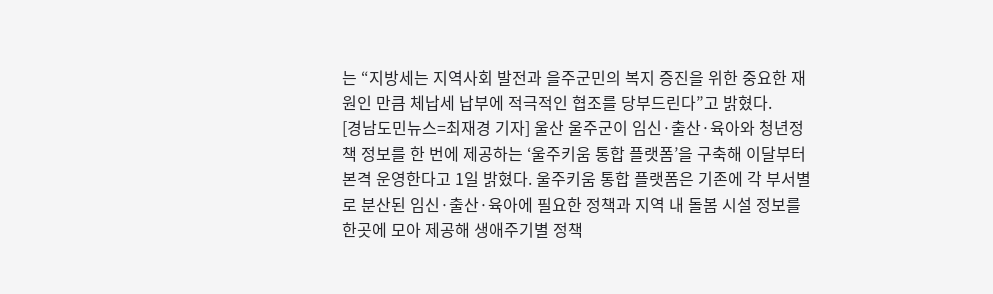는 “지방세는 지역사회 발전과 을주군민의 복지 증진을 위한 중요한 재원인 만큼 체납세 납부에 적극적인 협조를 당부드린다”고 밝혔다.
[경남도민뉴스=최재경 기자] 울산 울주군이 임신·출산·육아와 청년정책 정보를 한 번에 제공하는 ‘울주키움 통합 플랫폼’을 구축해 이달부터 본격 운영한다고 1일 밝혔다. 울주키움 통합 플랫폼은 기존에 각 부서별로 분산된 임신·출산·육아에 필요한 정책과 지역 내 돌봄 시설 정보를 한곳에 모아 제공해 생애주기별 정책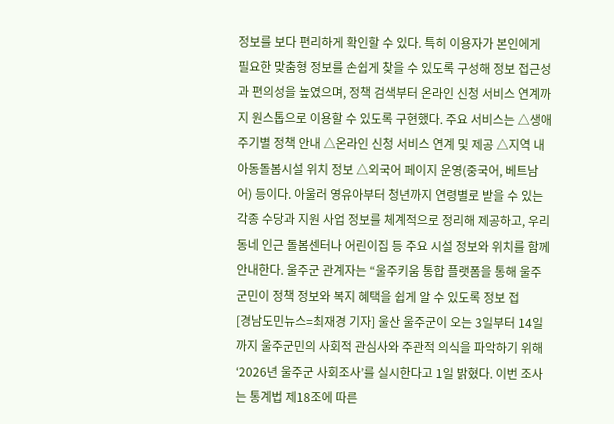정보를 보다 편리하게 확인할 수 있다. 특히 이용자가 본인에게 필요한 맞춤형 정보를 손쉽게 찾을 수 있도록 구성해 정보 접근성과 편의성을 높였으며, 정책 검색부터 온라인 신청 서비스 연계까지 원스톱으로 이용할 수 있도록 구현했다. 주요 서비스는 △생애주기별 정책 안내 △온라인 신청 서비스 연계 및 제공 △지역 내 아동돌봄시설 위치 정보 △외국어 페이지 운영(중국어, 베트남어) 등이다. 아울러 영유아부터 청년까지 연령별로 받을 수 있는 각종 수당과 지원 사업 정보를 체계적으로 정리해 제공하고, 우리 동네 인근 돌봄센터나 어린이집 등 주요 시설 정보와 위치를 함께 안내한다. 울주군 관계자는 “울주키움 통합 플랫폼을 통해 울주군민이 정책 정보와 복지 혜택을 쉽게 알 수 있도록 정보 접
[경남도민뉴스=최재경 기자] 울산 울주군이 오는 3일부터 14일까지 울주군민의 사회적 관심사와 주관적 의식을 파악하기 위해 ‘2026년 울주군 사회조사’를 실시한다고 1일 밝혔다. 이번 조사는 통계법 제18조에 따른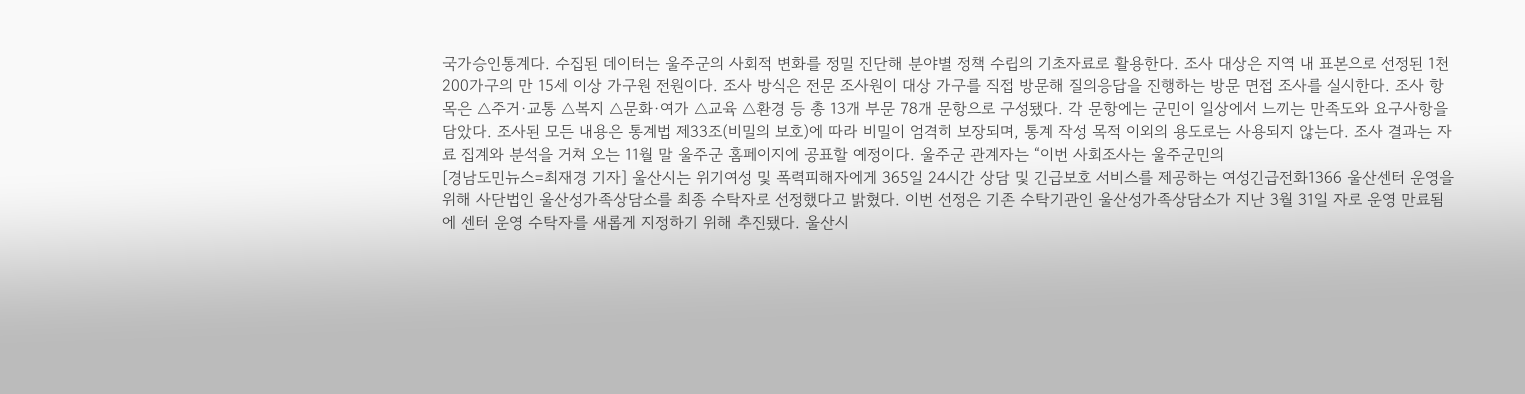국가승인통계다. 수집된 데이터는 울주군의 사회적 변화를 정밀 진단해 분야별 정책 수립의 기초자료로 활용한다. 조사 대상은 지역 내 표본으로 선정된 1천200가구의 만 15세 이상 가구원 전원이다. 조사 방식은 전문 조사원이 대상 가구를 직접 방문해 질의응답을 진행하는 방문 면접 조사를 실시한다. 조사 항목은 △주거·교통 △복지 △문화·여가 △교육 △환경 등 총 13개 부문 78개 문항으로 구성됐다. 각 문항에는 군민이 일상에서 느끼는 만족도와 요구사항을 담았다. 조사된 모든 내용은 통계법 제33조(비밀의 보호)에 따라 비밀이 엄격히 보장되며, 통계 작성 목적 이외의 용도로는 사용되지 않는다. 조사 결과는 자료 집계와 분석을 거쳐 오는 11월 말 울주군 홈페이지에 공표할 예정이다. 울주군 관계자는 “이번 사회조사는 울주군민의
[경남도민뉴스=최재경 기자] 울산시는 위기여성 및 폭력피해자에게 365일 24시간 상담 및 긴급보호 서비스를 제공하는 여성긴급전화1366 울산센터 운영을 위해 사단법인 울산성가족상담소를 최종 수탁자로 선정했다고 밝혔다. 이번 선정은 기존 수탁기관인 울산성가족상담소가 지난 3월 31일 자로 운영 만료됨에 센터 운영 수탁자를 새롭게 지정하기 위해 추진됐다. 울산시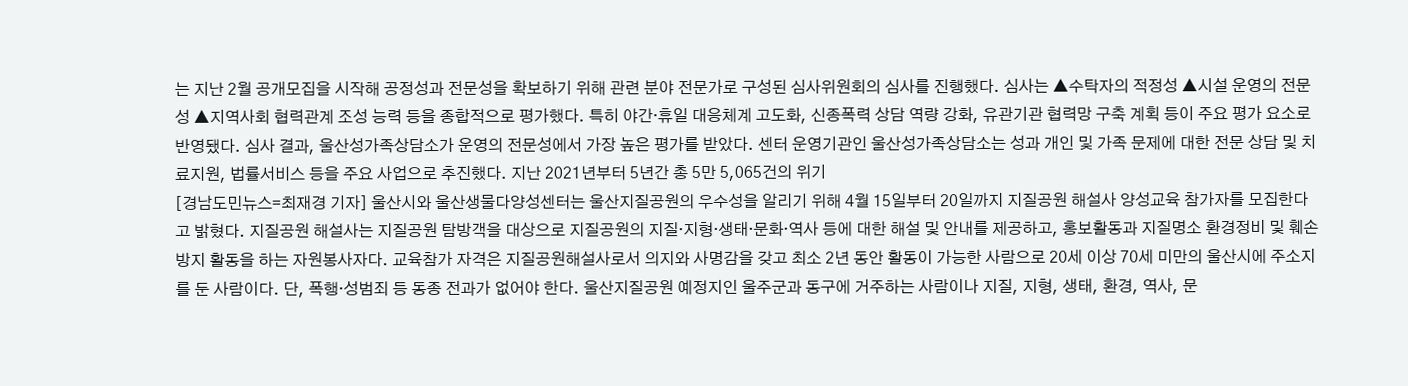는 지난 2월 공개모집을 시작해 공정성과 전문성을 확보하기 위해 관련 분야 전문가로 구성된 심사위원회의 심사를 진행했다. 심사는 ▲수탁자의 적정성 ▲시설 운영의 전문성 ▲지역사회 협력관계 조성 능력 등을 종합적으로 평가했다. 특히 야간·휴일 대응체계 고도화, 신종폭력 상담 역량 강화, 유관기관 협력망 구축 계획 등이 주요 평가 요소로 반영됐다. 심사 결과, 울산성가족상담소가 운영의 전문성에서 가장 높은 평가를 받았다. 센터 운영기관인 울산성가족상담소는 성과 개인 및 가족 문제에 대한 전문 상담 및 치료지원, 법률서비스 등을 주요 사업으로 추진했다. 지난 2021년부터 5년간 총 5만 5,065건의 위기
[경남도민뉴스=최재경 기자] 울산시와 울산생물다양성센터는 울산지질공원의 우수성을 알리기 위해 4월 15일부터 20일까지 지질공원 해설사 양성교육 참가자를 모집한다고 밝혔다. 지질공원 해설사는 지질공원 탐방객을 대상으로 지질공원의 지질‧지형‧생태‧문화‧역사 등에 대한 해설 및 안내를 제공하고, 홍보활동과 지질명소 환경정비 및 훼손 방지 활동을 하는 자원봉사자다. 교육참가 자격은 지질공원해설사로서 의지와 사명감을 갖고 최소 2년 동안 활동이 가능한 사람으로 20세 이상 70세 미만의 울산시에 주소지를 둔 사람이다. 단, 폭행·성범죄 등 동종 전과가 없어야 한다. 울산지질공원 예정지인 울주군과 동구에 거주하는 사람이나 지질, 지형, 생태, 환경, 역사, 문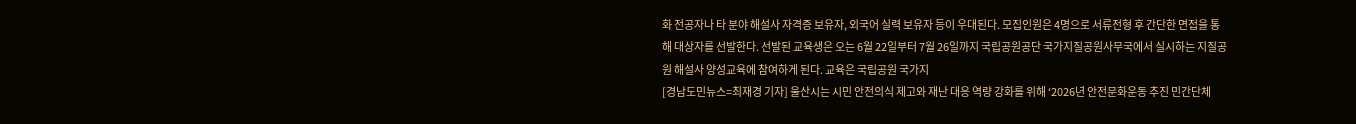화 전공자나 타 분야 해설사 자격증 보유자, 외국어 실력 보유자 등이 우대된다. 모집인원은 4명으로 서류전형 후 간단한 면접을 통해 대상자를 선발한다. 선발된 교육생은 오는 6월 22일부터 7월 26일까지 국립공원공단 국가지질공원사무국에서 실시하는 지질공원 해설사 양성교육에 참여하게 된다. 교육은 국립공원 국가지
[경남도민뉴스=최재경 기자] 울산시는 시민 안전의식 제고와 재난 대응 역량 강화를 위해 ‘2026년 안전문화운동 추진 민간단체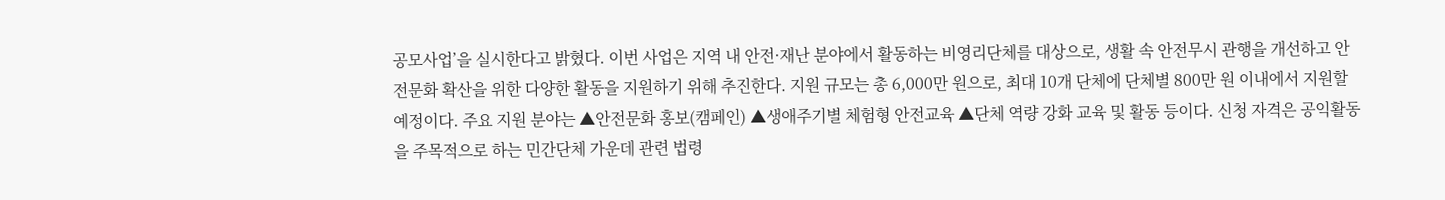공모사업’을 실시한다고 밝혔다. 이번 사업은 지역 내 안전·재난 분야에서 활동하는 비영리단체를 대상으로, 생활 속 안전무시 관행을 개선하고 안전문화 확산을 위한 다양한 활동을 지원하기 위해 추진한다. 지원 규모는 총 6,000만 원으로, 최대 10개 단체에 단체별 800만 원 이내에서 지원할 예정이다. 주요 지원 분야는 ▲안전문화 홍보(캠페인) ▲생애주기별 체험형 안전교육 ▲단체 역량 강화 교육 및 활동 등이다. 신청 자격은 공익활동을 주목적으로 하는 민간단체 가운데 관련 법령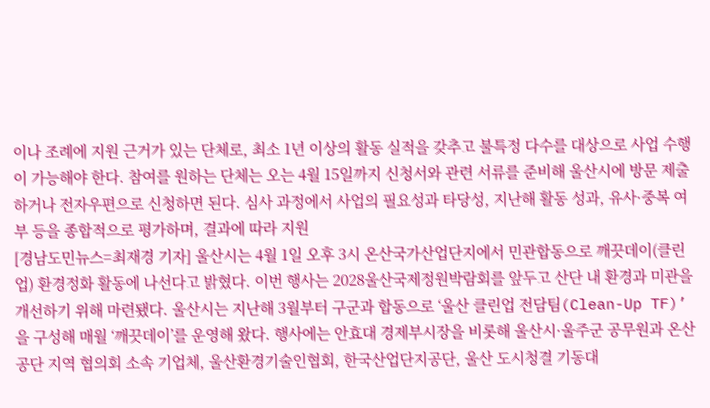이나 조례에 지원 근거가 있는 단체로, 최소 1년 이상의 활동 실적을 갖추고 불특정 다수를 대상으로 사업 수행이 가능해야 한다. 참여를 원하는 단체는 오는 4월 15일까지 신청서와 관련 서류를 준비해 울산시에 방문 제출하거나 전자우편으로 신청하면 된다. 심사 과정에서 사업의 필요성과 타당성, 지난해 활동 성과, 유사·중복 여부 등을 종합적으로 평가하며, 결과에 따라 지원
[경남도민뉴스=최재경 기자] 울산시는 4월 1일 오후 3시 온산국가산업단지에서 민관합동으로 깨끗데이(클린업) 환경정화 활동에 나선다고 밝혔다. 이번 행사는 2028울산국제정원박람회를 앞두고 산단 내 환경과 미관을 개선하기 위해 마련됐다. 울산시는 지난해 3월부터 구군과 합동으로 ‘울산 클린업 전담팀(Clean-Up TF)’을 구성해 매월 ‘깨끗데이’를 운영해 왔다. 행사에는 안효대 경제부시장을 비롯해 울산시·울주군 공무원과 온산 공단 지역 협의회 소속 기업체, 울산환경기술인협회, 한국산업단지공단, 울산 도시청결 기동대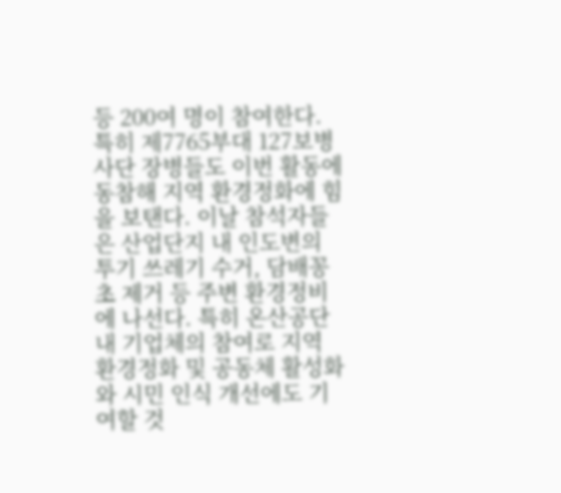등 200여 명이 참여한다. 특히 제7765부대 127보병사단 장병들도 이번 활동에 동참해 지역 환경정화에 힘을 보탠다. 이날 참석자들은 산업단지 내 인도변의 투기 쓰레기 수거, 담배꽁초 제거 등 주변 환경정비에 나선다. 특히 온산공단 내 기업체의 참여로 지역 환경정화 및 공동체 활성화와 시민 인식 개선에도 기여할 것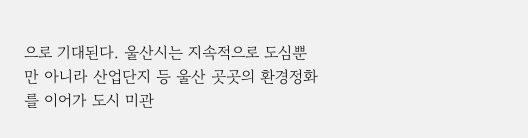으로 기대된다. 울산시는 지속적으로 도심뿐만 아니라 산업단지 등 울산 곳곳의 환경정화를 이어가 도시 미관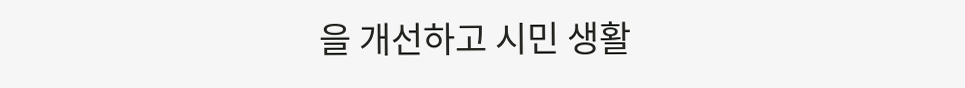을 개선하고 시민 생활